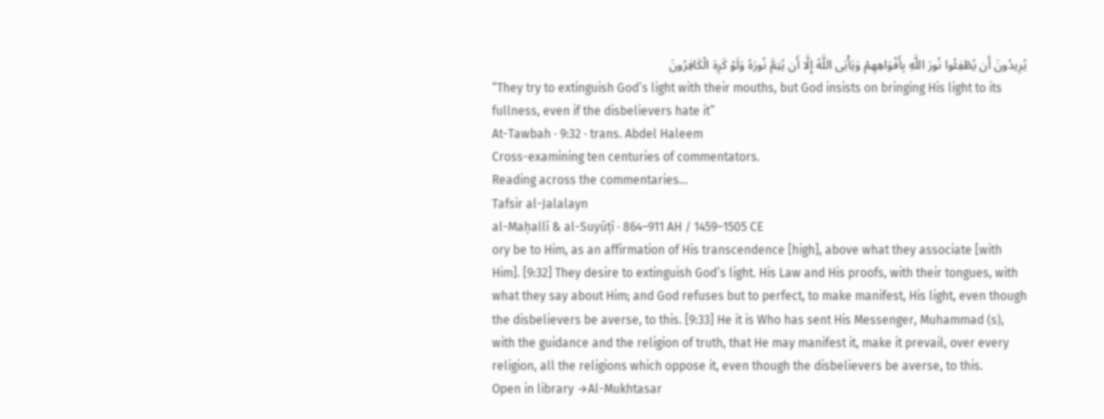يُرِيدُونَ أَن يُطْفِئُوا نُورَ اللَّهِ بِأَفْوَاهِهِمْ وَيَأْبَى اللَّهُ إِلَّا أَن يُتِمَّ نُورَهُ وَلَوْ كَرِهَ الْكَافِرُونَ
“They try to extinguish God’s light with their mouths, but God insists on bringing His light to its fullness, even if the disbelievers hate it”
At-Tawbah · 9:32 · trans. Abdel Haleem
Cross-examining ten centuries of commentators.
Reading across the commentaries…
Tafsir al-Jalalayn
al-Maḥallī & al-Suyūṭī · 864–911 AH / 1459–1505 CE
ory be to Him, as an affirmation of His transcendence [high], above what they associate [with Him]. [9:32] They desire to extinguish God’s light. His Law and His proofs, with their tongues, with what they say about Him; and God refuses but to perfect, to make manifest, His light, even though the disbelievers be averse, to this. [9:33] He it is Who has sent His Messenger, Muhammad (s), with the guidance and the religion of truth, that He may manifest it, make it prevail, over every religion, all the religions which oppose it, even though the disbelievers be averse, to this.
Open in library →Al-Mukhtasar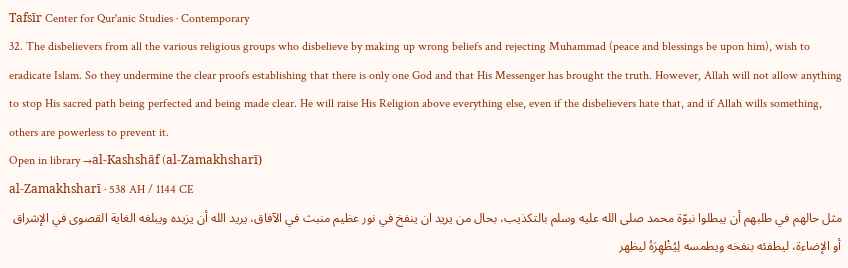Tafsīr Center for Qur'anic Studies · Contemporary
32. The disbelievers from all the various religious groups who disbelieve by making up wrong beliefs and rejecting Muhammad (peace and blessings be upon him), wish to eradicate Islam. So they undermine the clear proofs establishing that there is only one God and that His Messenger has brought the truth. However, Allah will not allow anything to stop His sacred path being perfected and being made clear. He will raise His Religion above everything else, even if the disbelievers hate that, and if Allah wills something, others are powerless to prevent it.
Open in library →al-Kashshāf (al-Zamakhsharī)
al-Zamakhsharī · 538 AH / 1144 CE
مثل حالهم في طلبهم أن يبطلوا نبوّة محمد صلى الله عليه وسلم بالتكذيب، بحال من يريد ان ينفخ في نور عظيم منبث في الآفاق، يريد الله أن يزيده ويبلغه الغاية القصوى في الإشراق أو الإضاءة، ليطفئه بنفخه ويطمسه لِيُظْهِرَهُ ليظهر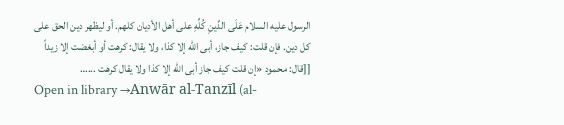الرسول عليه السلام عَلَى الدِّينِ كُلِّهِ على أهل الأديان كلهم. أو ليظهر دين الحق على كل دين. فإن قلت: كيف جاز، أبى الله إلا كذا، ولا يقال: كرهت أو أبغضت إلا زيداً [[قال: محمود «إن قلت كيف جاز أبى الله إلا كذا ولا يقال كرهت ...…
Open in library →Anwār al-Tanzīl (al-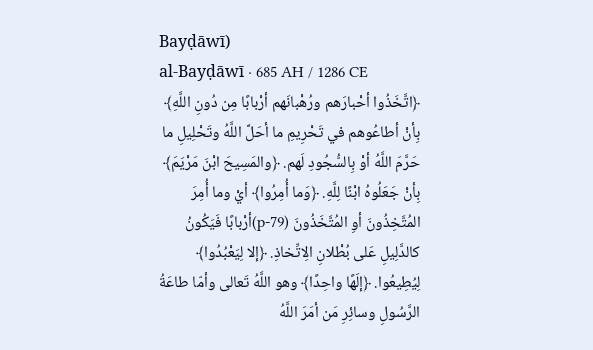Bayḍāwī)
al-Bayḍāwī · 685 AH / 1286 CE
﴿اتَّخَذُوا أحْبارَهم ورُهْبانَهم أرْبابًا مِن دُونِ اللَّهِ﴾ بِأنْ أطاعُوهم في تَحْرِيمِ ما أحَلَّ اللَّهُ وتَحْلِيلِ ما حَرَّمَ اللَّهُ أوْ بِالسُّجُودِ لَهم. ﴿والمَسِيحَ ابْنَ مَرْيَمَ﴾ بِأنْ جَعَلُوهُ ابْنًا لِلَّهِ. ﴿وَما أُمِرُوا﴾ أيْ وما أُمِرَ المُتَّخِذُونَ أوِ المُتَّخَذُونَ (p-79)أرْبابًا فَيَكُونُ كالدَّلِيلِ عَلى بُطْلانِ الِاتِّخاذِ. ﴿إلا لِيَعْبُدُوا﴾ لِيُطِيعُوا. ﴿إلَهًا واحِدًا﴾ وهو اللَّهُ تَعالى وأمّا طاعَةُ الرَّسُولِ وسائِرِ مَن أمَرَ اللَّهُ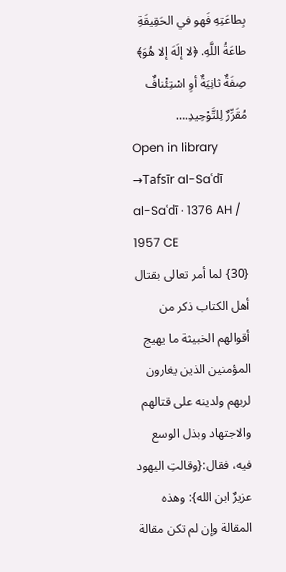بِطاعَتِهِ فَهو في الحَقِيقَةِ طاعَةُ اللَّهِ. ﴿لا إلَهَ إلا هُوَ﴾ صِفَةٌ ثانِيَةٌ أوِ اسْتِئْنافٌ مُقَرِّرٌ لِلتَّوْحِيدِ.…
Open in library →Tafsīr al-Saʿdī
al-Saʿdī · 1376 AH / 1957 CE
{30} لما أمر تعالى بقتال أهل الكتاب ذكر من أقوالهم الخبيثة ما يهيج المؤمنين الذين يغارون لربهم ولدينه على قتالهم والاجتهاد وبذل الوسع فيه، فقال:{وقالتِ اليهود عزيرٌ ابن الله}: وهذه المقالة وإن لم تكن مقالة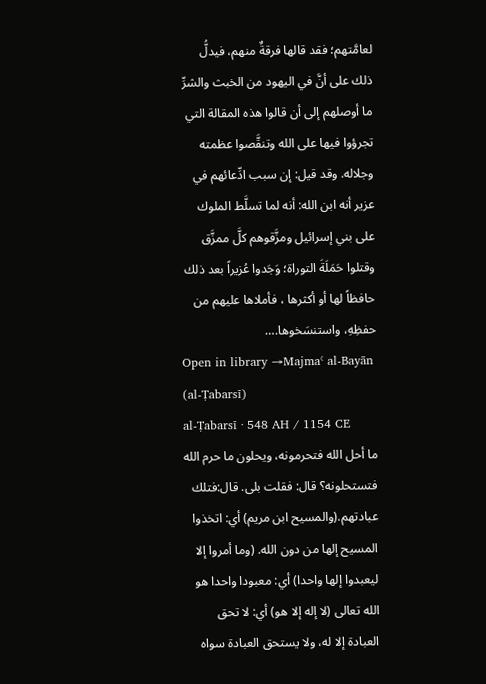لعامَّتهم؛ فقد قالها فرقةٌ منهم، فيدلُّ ذلك على أنَّ في اليهود من الخبث والشرِّ ما أوصلهم إلى أن قالوا هذه المقالة التي تجرؤوا فيها على الله وتنقَّصوا عظمته وجلاله. وقد قيل: إن سبب ادِّعائهم في عزير أنه ابن الله: أنه لما تسلَّط الملوك على بني إسرائيل ومزَّقوهم كلَّ ممزَّق وقتلوا حَمَلَةَ التوراة؛ وَجَدوا عُزيراً بعد ذلك حافظاً لها أو أكثرها ، فأملاها عليهم من حفظِهِ، واستنسَخوها.…
Open in library →Majmaʿ al-Bayān (al-Ṭabarsī)
al-Ṭabarsī · 548 AH / 1154 CE
ما أحل الله فتحرمونه، ويحلون ما حرم الله فتستحلونه؟ قال: فقلت بلى. قال:فتلك عبادتهم.(والمسيح ابن مريم) أي: اتخذوا المسيح إلها من دون الله. (وما أمروا إلا ليعبدوا إلها واحدا) أي: معبودا واحدا هو الله تعالى (لا إله إلا هو) أي: لا تحق العبادة إلا له، ولا يستحق العبادة سواه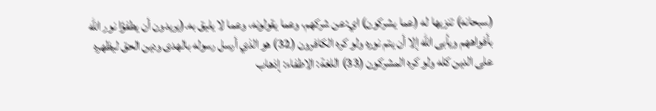(سبحانه) تنزيها له (عما يشركون) اي:عن شركهم، وعما يقولونه، وعما لا يليق به.(يريدون أن يطفؤا نور الله بأفواههم ويأبى الله إلا أن يتم نوره ولو كره الكافرون (32) هو الذي أرسل رسوله بالهدى ودين الحق ليظهره على الدين كله ولو كره المشركون (33) اللغة: الاطفاء: إذهاب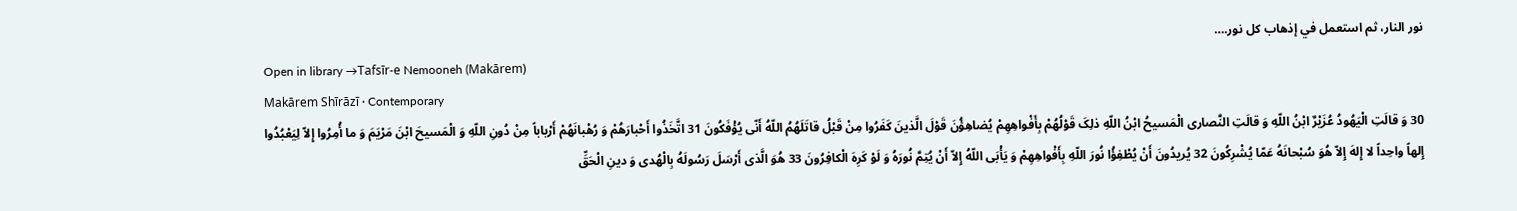نور النار، ثم استعمل في إذهاب كل نور.…
Open in library →Tafsīr-e Nemooneh (Makārem)
Makārem Shīrāzī · Contemporary
30 وَ قالَتِ الْیَهُودُ عُزَیْرٌ ابْنُ اللّهِ وَ قالَتِ النَّصارى الْمَسیحُ ابْنُ اللّهِ ذلِکَ قَوْلُهُمْ بِأَفْواهِهِمْ یُضاهِؤُنَ قَوْلَ الَّذینَ کَفَرُوا مِنْ قَبْلُ قاتَلَهُمُ اللّهُ أَنّى یُؤْفَکُونَ 31 اتَّخَذُوا أَحْبارَهُمْ وَ رُهْبانَهُمْ أَرْباباً مِنْ دُونِ اللّهِ وَ الْمَسیحَ ابْنَ مَرْیَمَ وَ ما أُمِرُوا إِلاّ لِیَعْبُدُوا إِلهاً واحِداً لا إِلهَ إِلاّ هُوَ سُبْحانَهُ عَمّا یُشْرِکُونَ 32 یُریدُونَ أَنْ یُطْفِؤُا نُورَ اللّهِ بِأَفْواهِهِمْ وَ یَأْبَى اللّهُ إِلاّ أَنْ یُتِمَّ نُورَهُ وَ لَوْ کَرِهَ الْکافِرُونَ 33 هُوَ الَّذی أَرْسَلَ رَسُولَهُ بِالْهُدى وَ دینِ الْحَقِّ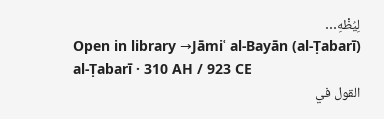لِیُظْهِ…
Open in library →Jāmiʿ al-Bayān (al-Ṭabarī)
al-Ṭabarī · 310 AH / 923 CE
القول في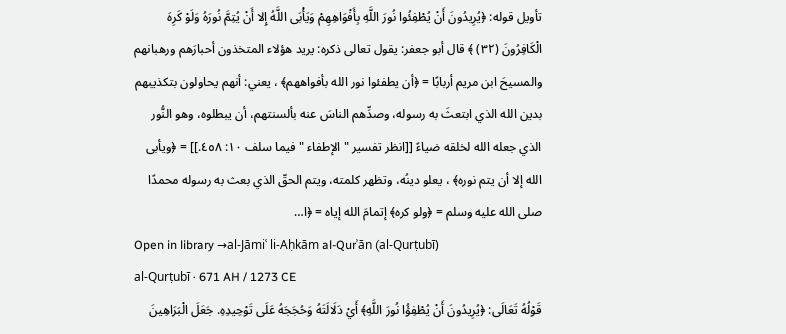تأويل قوله: ﴿يُرِيدُونَ أَنْ يُطْفِئُوا نُورَ اللَّهِ بِأَفْوَاهِهِمْ وَيَأْبَى اللَّهُ إِلا أَنْ يُتِمَّ نُورَهُ وَلَوْ كَرِهَ الْكَافِرُونَ (٣٢) ﴾ قال أبو جعفر: يقول تعالى ذكره: يريد هؤلاء المتخذون أحبارَهم ورهبانهم والمسيحَ ابن مريم أربابًا = ﴿أن يطفئوا نور الله بأفواههم﴾ ، يعني: أنهم يحاولون بتكذيبهم بدين الله الذي ابتعثَ به رسوله، وصدِّهم الناسَ عنه بألسنتهم، أن يبطلوه، وهو النُّور الذي جعله الله لخلقه ضياءً [[انظر تفسير " الإطفاء " فيما سلف ١٠: ٤٥٨.]] = ﴿ويأبى الله إلا أن يتم نوره﴾ ، يعلو دينُه، وتظهر كلمته، ويتم الحقّ الذي بعث به رسوله محمدًا صلى الله عليه وسلم = ﴿ولو كره﴾ إتمامَ الله إياه = ﴿ا…
Open in library →al-Jāmiʿ li-Aḥkām al-Qurʾān (al-Qurṭubī)
al-Qurṭubī · 671 AH / 1273 CE
قَوْلُهُ تَعَالَى: ﴿يُرِيدُونَ أَنْ يُطْفِؤُا نُورَ اللَّهِ﴾ أَيْ دَلَالَتَهُ وَحُجَجَهُ عَلَى تَوْحِيدِهِ. جَعَلَ الْبَرَاهِينَ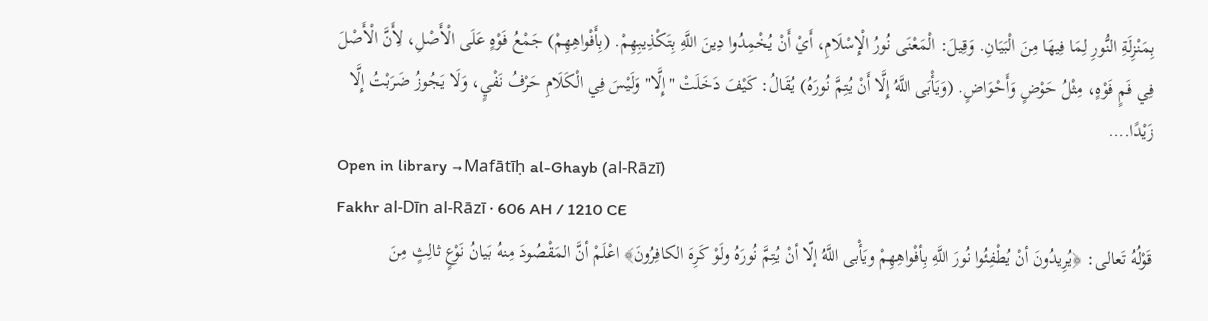بِمَنْزِلَةِ النُّورِ لِمَا فِيهَا مِنَ الْبَيَانِ. وَقِيلَ: الْمَعْنَى نُورُ الْإِسْلَامِ، أَيْ أَنْ يُخْمِدُوا دِينَ اللَّهِ بِتَكْذِيبِهِمْ. (بِأَفْواهِهِمْ) جَمْعُ فَوْهٍ عَلَى الْأَصْلِ، لِأَنَّ الْأَصْلَ فِي فَمٍ فَوْهٍ، مِثْلُ حَوْضٍ وَأَحْوَاضٍ. (وَيَأْبَى اللَّهُ إِلَّا أَنْ يُتِمَّ نُورَهُ) يُقَالُ: كَيْفَ دَخَلَتْ "إِلَّا" وَلَيْسَ فِي الْكَلَامِ حَرْفُ نَفْيٍ، وَلَا يَجُوزُ ضَرَبْتُ إِلَّا زَيْدًا.…
Open in library →Mafātīḥ al-Ghayb (al-Rāzī)
Fakhr al-Dīn al-Rāzī · 606 AH / 1210 CE
قَوْلُهُ تَعالى: ﴿يُرِيدُونَ أنْ يُطْفِئُوا نُورَ اللَّهِ بِأفْواهِهِمْ ويَأْبى اللَّهُ إلّا أنْ يُتِمَّ نُورَهُ ولَوْ كَرِهَ الكافِرُونَ﴾ اعْلَمْ أنَّ المَقْصُودَ مِنهُ بَيانُ نَوْعٍ ثالِثٍ مِنَ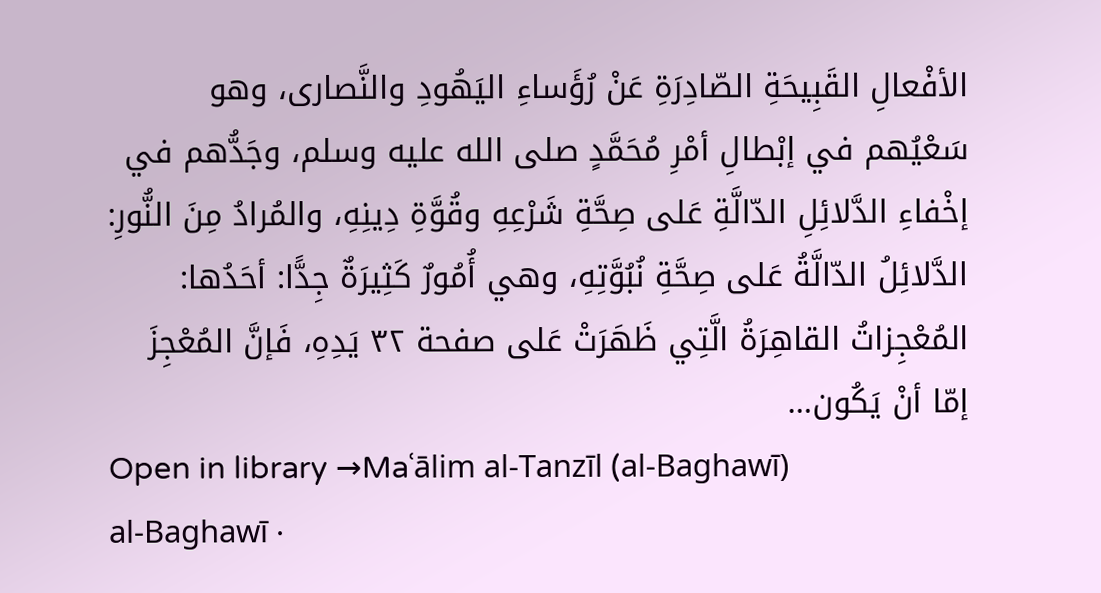الأفْعالِ القَبِيحَةِ الصّادِرَةِ عَنْ رُؤَساءِ اليَهُودِ والنَّصارى، وهو سَعْيُهم في إبْطالِ أمْرِ مُحَمَّدٍ صلى الله عليه وسلم، وجَدُّهم في إخْفاءِ الدَّلائِلِ الدّالَّةِ عَلى صِحَّةِ شَرْعِهِ وقُوَّةِ دِينِهِ، والمُرادُ مِنَ النُّورِ: الدَّلائِلُ الدّالَّةُ عَلى صِحَّةِ نُبُوَّتِهِ، وهي أُمُورٌ كَثِيرَةٌ جِدًّا: أحَدُها: المُعْجِزاتُ القاهِرَةُ الَّتِي ظَهَرَتْ عَلى صفحة ٣٢ يَدِهِ، فَإنَّ المُعْجِزَ إمّا أنْ يَكُون…
Open in library →Maʿālim al-Tanzīl (al-Baghawī)
al-Baghawī ·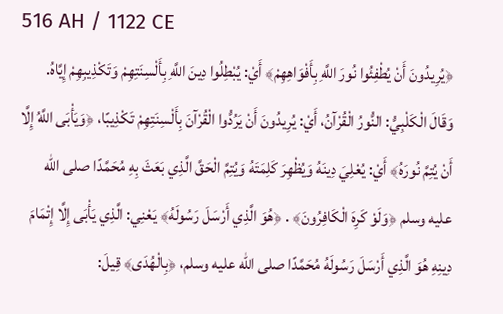516 AH / 1122 CE
﴿يُرِيدُونَ أَنْ يُطْفِئُوا نُورَ اللَّهِ بِأَفْوَاهِهِمْ﴾ أَيْ: يُبْطِلُوا دِينَ اللَّهِ بِأَلْسِنَتِهِمْ وَتَكْذِيبِهِمْ إِيَّاهُ. وَقَالَ الْكَلْبِيُّ: النُّورُ الْقُرْآنُ، أَيْ: يُرِيدُونَ أَنْ يَرُدُّوا الْقُرْآنَ بِأَلْسِنَتِهِمْ تَكْذِيبًا، ﴿وَيَأْبَى اللَّهُ إِلَّا أَنْ يُتِمَّ نُورَهُ﴾ أَيْ: يُعْلِيَ دِينَهُ وَيُظْهِرَ كَلِمَتَهُ وَيُتِمَّ الْحَقَّ الَّذِي بَعَثَ بِهِ مُحَمَّدًا صلى الله عليه وسلم ﴿وَلَوْ كَرِهَ الْكَافِرُونَ﴾ . ﴿هُوَ الَّذِي أَرْسَلَ رَسُولَهُ﴾ يَعْنِي: الَّذِي يَأْبَى إِلَّا إِتْمَامَ دِينِهِ هُوَ الَّذِي أَرْسَلَ رَسُولَهُ مُحَمَّدًا صلى الله عليه وسلم، ﴿بِالْهُدَى﴾ قِيلَ: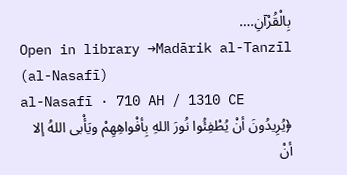بِالْقُرْآنِ.…
Open in library →Madārik al-Tanzīl (al-Nasafī)
al-Nasafī · 710 AH / 1310 CE
﴿يُرِيدُونَ أنْ يُطْفِئُوا نُورَ اللهِ بِأفْواهِهِمْ ويَأْبى اللهُ إلا أنْ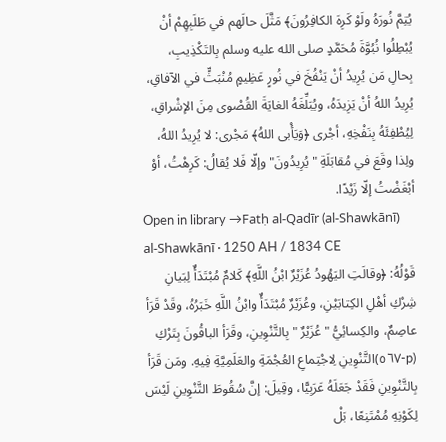يُتِمَّ نُورَهُ ولَوْ كَرِهَ الكافِرُونَ﴾ مَثَّلَ حالَهم في طَلَبِهِمْ أنْ يُبْطِلُوا نُبُوَّةَ مُحَمَّدٍ صلى الله عليه وسلم بِالتَكْذِيبِ، بِحالِ مَن يُرِيدُ أنْ يَنْفُخَ في نُورٍ عَظِيمٍ مُنْبَثٍّ في الآفاقِ، يُرِيدُ اللهُ أنْ يَزِيدَهُ، ويُبَلِّغَهُ الغايَةَ القُصْوى مِنَ الإشْراقِ، لِيُطْفِئَهُ بِنَفْخِهِ، أجْرى ﴿وَيَأْبى اللهُ﴾ مَجْرى: لا يُرِيدُ اللهُ، ولِذا وقَعَ في مُقابَلَةِ "يُرِيدُونَ" وإلّا فَلا يُقالُ: كَرِهْتُ، أوْ أبْغَضْتُ إلّا زَيْدًا.
Open in library →Fatḥ al-Qadīr (al-Shawkānī)
al-Shawkānī · 1250 AH / 1834 CE
قَوْلُهُ: ﴿وقالَتِ اليَهُودُ عُزَيْرٌ ابْنُ اللَّهِ﴾ كَلامٌ مُبْتَدَأٌ لِبَيانِ شِرْكِ أهْلِ الكِتابَيْنِ، وعُزَيْرٌ مُبْتَدَأٌ وابْنُ اللَّهِ خَبَرُهُ، وقَدْ قَرَأ عاصِمٌ، والكِسائِيُّ " عُزَيْرٌ " بِالتَّنْوِينِ، وقَرَأ الباقُونَ بِتَرْكِ (p-٥٦٧)التَّنْوِينِ لِاجْتِماعِ العُجْمَةِ والعَلَمِيَّةِ فِيهِ. ومَن قَرَأ بِالتَّنْوِينِ فَقَدْ جَعَلَهُ عَرَبِيًّا، وقِيلَ: إنَّ سُقُوطَ التَّنْوِينِ لَيْسَ لِكَوْنِهِ مُمْتَنِعًا، بَلْ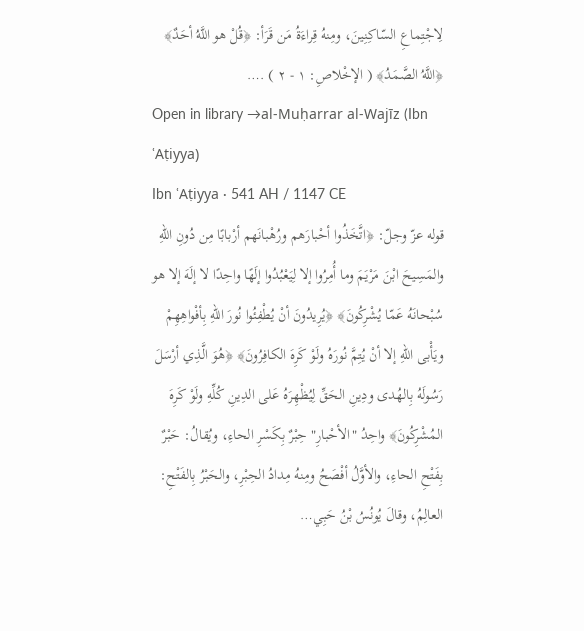لِاجْتِماعِ السّاكِنِينَ، ومِنهُ قِراءَةُ مَن قَرَأ: ﴿قُلْ هو اللَّهُ أحَدٌ﴾ ﴿اللَّهُ الصَّمَدُ﴾ ( الإخْلاصِ: ١ - ٢ ) .…
Open in library →al-Muḥarrar al-Wajīz (Ibn ʿAṭiyya)
Ibn ʿAṭiyya · 541 AH / 1147 CE
قوله عزّ وجلّ: ﴿اتَّخَذُوا أحْبارَهم ورُهْبانَهم أرْبابًا مِن دُونِ اللهِ والمَسِيحَ ابْنَ مَرْيَمَ وما أُمِرُوا إلا لِيَعْبُدُوا إلَهًا واحِدًا لا إلَهَ إلا هو سُبْحانَهُ عَمّا يُشْرِكُونَ﴾ ﴿يُرِيدُونَ أنْ يُطْفِئُوا نُورَ اللهِ بِأفْواهِهِمْ ويَأْبى اللهِ إلا أنْ يُتِمَّ نُورَهُ ولَوْ كَرِهَ الكافِرُونَ﴾ ﴿هُوَ الَّذِي أرْسَلَ رَسُولَهُ بِالهُدى ودِينِ الحَقِّ لِيُظْهِرَهُ عَلى الدِينِ كُلِّهِ ولَوْ كَرِهَ المُشْرِكُونَ﴾ واحِدُ "الأحْبارِ" حِبْرٌ بِكَسْرِ الحاءِ، ويُقالُ: حَبْرٌ بِفَتْحِ الحاءِ، والأوَّلُ أفْصَحُ ومِنهُ مِدادُ الحِبْرِ، والحَبْرُ بِالفَتْحِ: العالِمُ، وقالَ يُونُسُ بْنُ حَبِي…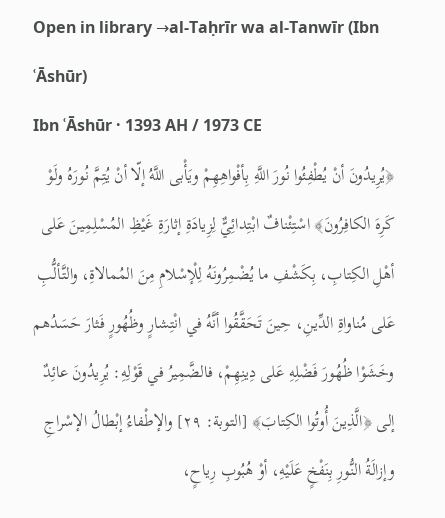Open in library →al-Taḥrīr wa al-Tanwīr (Ibn ʿĀshūr)
Ibn ʿĀshūr · 1393 AH / 1973 CE
﴿يُرِيدُونَ أنْ يُطْفِئُوا نُورَ اللَّهِ بِأفْواهِهِمْ ويَأْبى اللَّهُ إلّا أنْ يُتِمَّ نُورَهُ ولَوْ كَرِهَ الكافِرُونَ﴾ اسْتِئْنافٌ ابْتِدائِيٌّ لِزِيادَةِ إثارَةِ غَيْظِ المُسْلِمِينَ عَلى أهْلِ الكِتابِ، بِكَشْفِ ما يُضْمِرُونَهُ لِلْإسْلامِ مِنَ المُمالاةِ، والتَّألُّبِ عَلى مُناواةِ الدِّينِ، حِينَ تَحَقَّقُوا أنَّهُ في انْتِشارٍ وظُهُورٍ فَثارَ حَسَدُهم وخَشَوْا ظُهُورَ فَضْلِهِ عَلى دِينِهِمْ، فالضَّمِيرُ في قَوْلِهِ: يُرِيدُونَ عائِدٌ إلى ﴿الَّذِينَ أُوتُوا الكِتابَ﴾ [التوبة: ٢٩] والإطْفاءُ إبْطالُ الإسْراجِ وإزالَةُ النُّورِ بِنَفْخٍ عَلَيْهِ، أوْ هُبُوبِ رِياحٍ،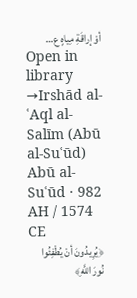أوْ إراقَةِ مِياهٍ ع…
Open in library →Irshād al-ʿAql al-Salīm (Abū al-Suʿūd)
Abū al-Suʿūd · 982 AH / 1574 CE
﴿يُرِيدُونَ أنْ يُطْفِئُوا نُورَ اللَّهِ﴾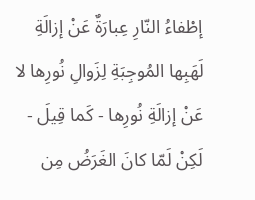إطْفاءُ النّارِ عِبارَةٌ عَنْ إزالَةِ لَهَبِها المُوجِبَةِ لِزَوالِ نُورِها لا عَنْ إزالَةِ نُورِها - كَما قِيلَ - لَكِنْ لَمّا كانَ الغَرَضُ مِن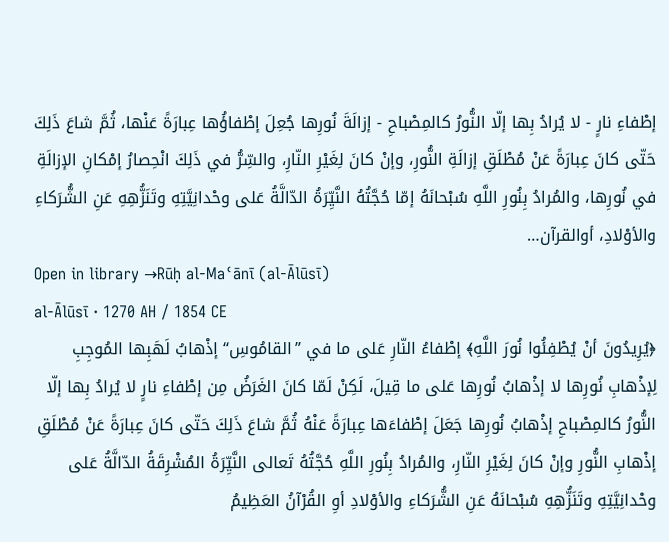إطْفاءِ نارٍ - لا يُرادُ بِها إلّا النُّورُ كالمِصْباحِ - إزالَةَ نُورِها جُعِلَ إطْفاؤُها عِبارَةً عَنْها، ثُمَّ شاعَ ذَلِكَ حَتّى كانَ عِبارَةً عَنْ مُطْلَقِ إزالَةِ النُّورِ، وإنْ كانَ لِغَيْرِ النّارِ، والسِّرُّ في ذَلِكَ انْحِصارُ إمْكانِ الإزالَةِ في نُورِها، والمُرادُ بِنُورِ اللَّهِ سُبْحانَهُ إمّا حُجَّتُهُ النَّيِّرَةُ الدّالَّةُ عَلى وحْدانِيَّتِهِ وتَنَزُّهِهِ عَنِ الشُّرَكاءِ والأوْلادِ، أوالقرآن…
Open in library →Rūḥ al-Maʿānī (al-Ālūsī)
al-Ālūsī · 1270 AH / 1854 CE
﴿يُرِيدُونَ أنْ يُطْفِئُوا نُورَ اللَّهِ﴾ إطْفاءُ النّارِ عَلى ما في ”القامُوسِ“ إذْهابُ لَهَبِها المُوجِبِ لِإذْهابِ نُورِها لا إذْهابُ نُورِها عَلى ما قِيلَ، لَكِنْ لَمّا كانَ الغَرَضُ مِن إطْفاءِ نارٍ لا يُرادُ بِها إلّا النُّورُ كالمِصْباحِ إذْهابُ نُورِها جَعَلَ إطْفاءَها عِبارَةً عَنْهُ ثُمَّ شاعَ ذَلِكَ حَتّى كانَ عِبارَةً عَنْ مُطْلَقِ إذْهابِ النُّورِ وإنْ كانَ لِغَيْرِ النّارِ، والمُرادُ بِنُورِ اللَّهِ حُجَّتُهُ تَعالى النَّيِّرَةُ المُشْرِقَةُ الدّالَّةُ عَلى وحْدانِيَّتِهِ وتَنَزُّهِهِ سُبْحانَهُ عَنِ الشُّرَكاءِ والأوْلادِ أوِ القُرْآنُ العَظِيمُ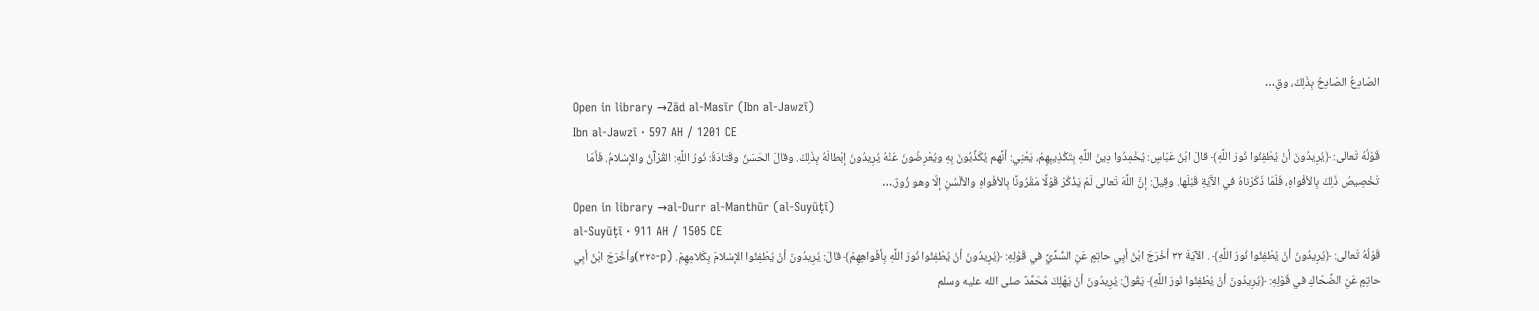الصّادِعُ الصّادِحُ بِذَلِكَ، وقِ…
Open in library →Zād al-Masīr (Ibn al-Jawzī)
Ibn al-Jawzī · 597 AH / 1201 CE
قَوْلُهُ تَعالى: ﴿يُرِيدُونَ أنْ يُطْفِئُوا نُورَ اللَّهِ﴾ قالَ ابْنُ عَبّاسٍ: يُخْمِدُوا دِينَ اللَّهِ بِتَكْذِيبِهِمْ، يَعْنِي: أنَّهم يُكَذِّبُونَ بِهِ ويُعْرِضُونَ عَنْهُ يُرِيدُونَ إبْطالَهُ بِذَلِكَ. وقالَ الحَسَنُ وقَتادَةُ: نُورُ اللَّهِ: القُرْآَنُ والإسْلامُ. فَأمّا تَخْصِيصُ ذَلِكَ بِالأفْواهِ، فَلَمّا ذَكَرْناهُ في الآَيَةِ قَبْلَها. وقِيلَ: إنَّ اللَّهَ تَعالى لَمْ يَذْكُرْ قَوْلًا مَقْرُونًا بِالأفْواهِ والألْسُنِ إلّا وهو زُورٌ.…
Open in library →al-Durr al-Manthūr (al-Suyūṭī)
al-Suyūṭī · 911 AH / 1505 CE
قَوْلُهُ تَعالى: ﴿يُرِيدُونَ أنْ يُطْفِئُوا نُورَ اللَّهِ﴾ . الآيَةَ ٣٢ أخْرَجَ ابْنُ أبِي حاتِمٍ عَنِ السُّدِّيِّ في قَوْلِهِ: ﴿يُرِيدُونَ أنْ يُطْفِئُوا نُورَ اللَّهِ بِأفْواهِهِمْ﴾ قالَ: يُرِيدُونَ أنْ يُطْفِئُوا الإسْلامَ بِكَلامِهِمْ. (p-٣٢٥)وأخْرَجَ ابْنُ أبِي حاتِمٍ عَنِ الضَّحّاكِ في قَوْلِهِ: ﴿يُرِيدُونَ أنْ يُطْفِئُوا نُورَ اللَّهِ﴾ يَقُولُ: يُرِيدُونَ أنْ يَهْلِكَ مُحَمَّدٌ صلى الله عليه وسلم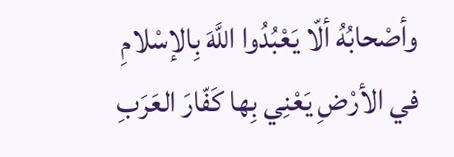وأصْحابُهُ ألّا يَعْبُدُوا اللَّهَ بِالإسْلامِ في الأرْضِ يَعْنِي بِها كَفّارَ العَرَبِ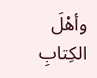وأهْلَ الكِتابِ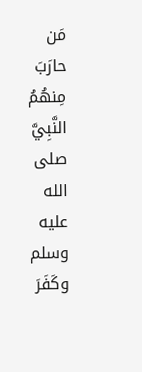مَن حارَبَ مِنهُمُ النَّبِيَّ صلى الله عليه وسلم وكَفَرَ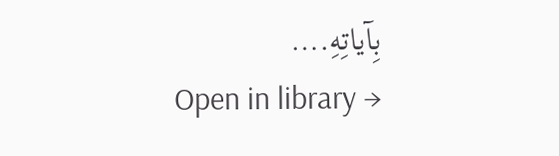بِآياتِهِ.…
Open in library →